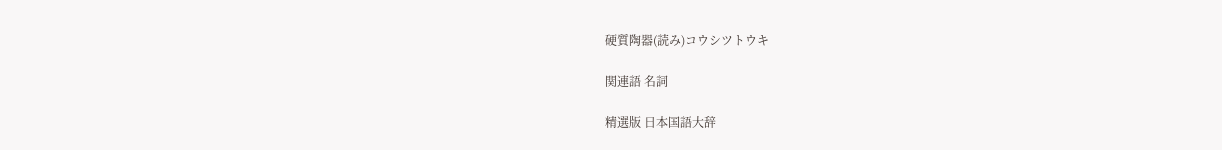硬質陶器(読み)コウシツトウキ

関連語 名詞

精選版 日本国語大辞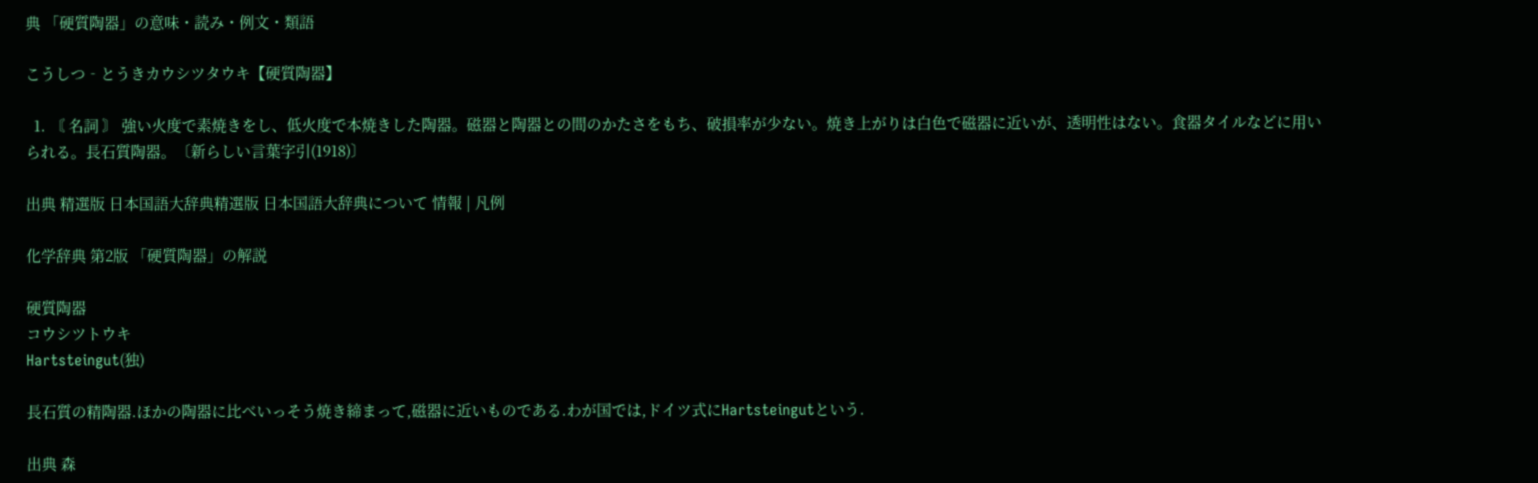典 「硬質陶器」の意味・読み・例文・類語

こうしつ‐とうきカウシツタウキ【硬質陶器】

  1. 〘 名詞 〙 強い火度で素焼きをし、低火度で本焼きした陶器。磁器と陶器との間のかたさをもち、破損率が少ない。焼き上がりは白色で磁器に近いが、透明性はない。食器タイルなどに用いられる。長石質陶器。〔新らしい言葉字引(1918)〕

出典 精選版 日本国語大辞典精選版 日本国語大辞典について 情報 | 凡例

化学辞典 第2版 「硬質陶器」の解説

硬質陶器
コウシツトウキ
Hartsteingut(独)

長石質の精陶器.ほかの陶器に比べいっそう焼き締まって,磁器に近いものである.わが国では,ドイツ式にHartsteingutという.

出典 森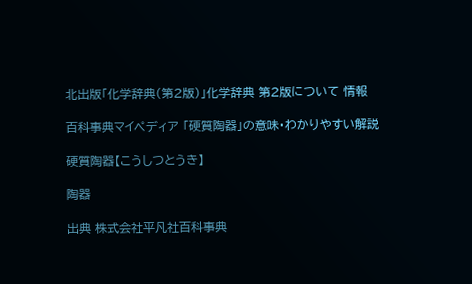北出版「化学辞典(第2版)」化学辞典 第2版について 情報

百科事典マイペディア 「硬質陶器」の意味・わかりやすい解説

硬質陶器【こうしつとうき】

陶器

出典 株式会社平凡社百科事典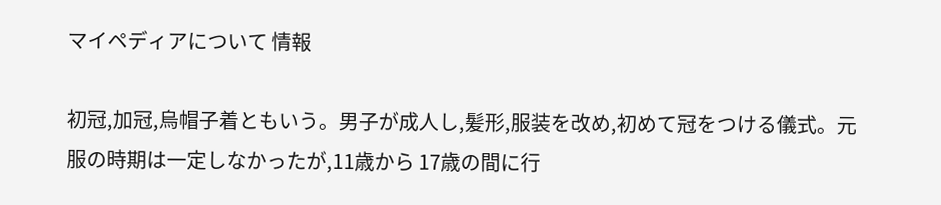マイペディアについて 情報

初冠,加冠,烏帽子着ともいう。男子が成人し,髪形,服装を改め,初めて冠をつける儀式。元服の時期は一定しなかったが,11歳から 17歳の間に行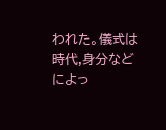われた。儀式は時代,身分などによっ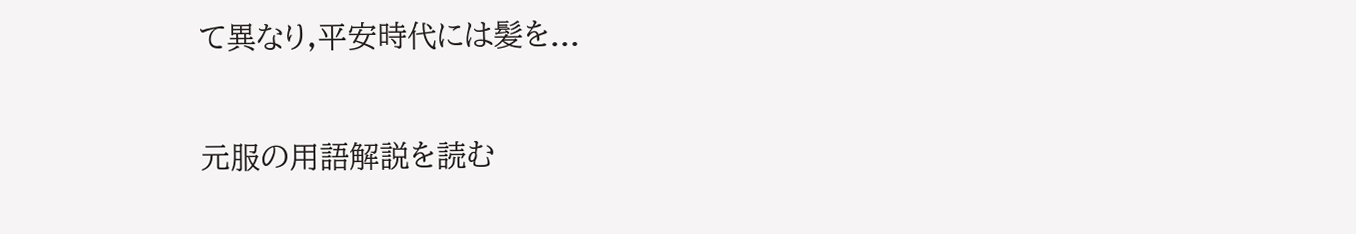て異なり,平安時代には髪を...

元服の用語解説を読む